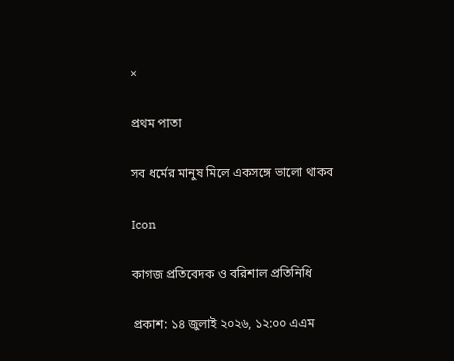×

প্রথম পাতা

সব ধর্মের মানুষ মিলে একসঙ্গে ভালো থাকব

Icon

কাগজ প্রতিবেদক ও বরিশাল প্রতিনিধি

প্রকাশ: ১৪ জুলাই ২০২৬, ১২:০০ এএম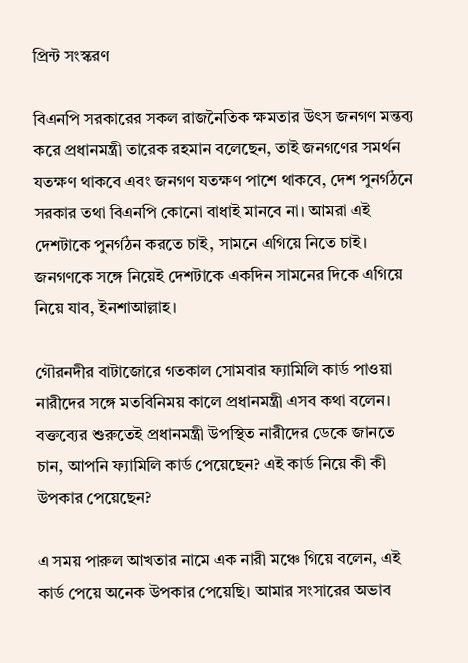প্রিন্ট সংস্করণ

বিএনপি সরকারের সকল রাজনৈতিক ক্ষমতার উৎস জনগণ মন্তব্য করে প্রধানমন্ত্রী তারেক রহমান বলেছেন, তাই জনগণের সমর্থন যতক্ষণ থাকবে এবং জনগণ যতক্ষণ পাশে থাকবে, দেশ পুনর্গঠনে সরকার তথা বিএনপি কোনো বাধাই মানবে না। আমরা এই দেশটাকে পুনর্গঠন করতে চাই, সামনে এগিয়ে নিতে চাই। জনগণকে সঙ্গে নিয়েই দেশটাকে একদিন সামনের দিকে এগিয়ে নিয়ে যাব, ইনশাআল্লাহ।

গৌরনদীর বাটাজোরে গতকাল সোমবার ফ্যামিলি কার্ড পাওয়া নারীদের সঙ্গে মতবিনিময় কালে প্রধানমন্ত্রী এসব কথা বলেন। বক্তব্যের শুরুতেই প্রধানমন্ত্রী উপস্থিত নারীদের ডেকে জানতে চান, আপনি ফ্যামিলি কার্ড পেয়েছেন? এই কার্ড নিয়ে কী কী উপকার পেয়েছেন?

এ সময় পারুল আখতার নামে এক নারী মঞ্চে গিয়ে বলেন, এই কার্ড পেয়ে অনেক উপকার পেয়েছি। আমার সংসারের অভাব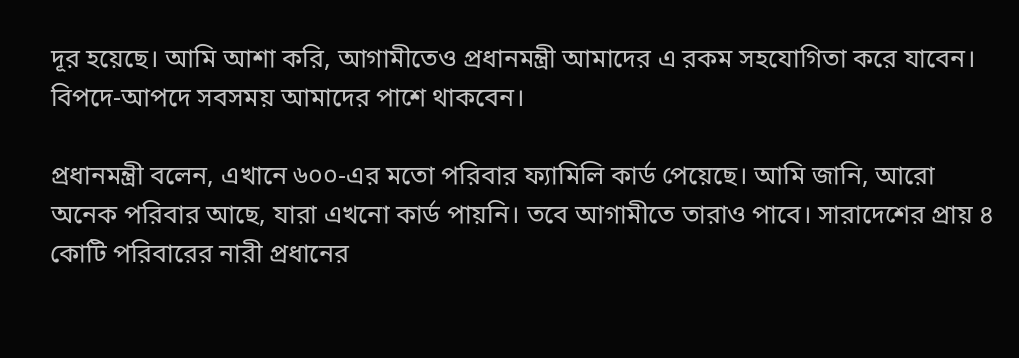দূর হয়েছে। আমি আশা করি, আগামীতেও প্রধানমন্ত্রী আমাদের এ রকম সহযোগিতা করে যাবেন। বিপদে-আপদে সবসময় আমাদের পাশে থাকবেন।

প্রধানমন্ত্রী বলেন, এখানে ৬০০-এর মতো পরিবার ফ্যামিলি কার্ড পেয়েছে। আমি জানি, আরো অনেক পরিবার আছে, যারা এখনো কার্ড পায়নি। তবে আগামীতে তারাও পাবে। সারাদেশের প্রায় ৪ কোটি পরিবারের নারী প্রধানের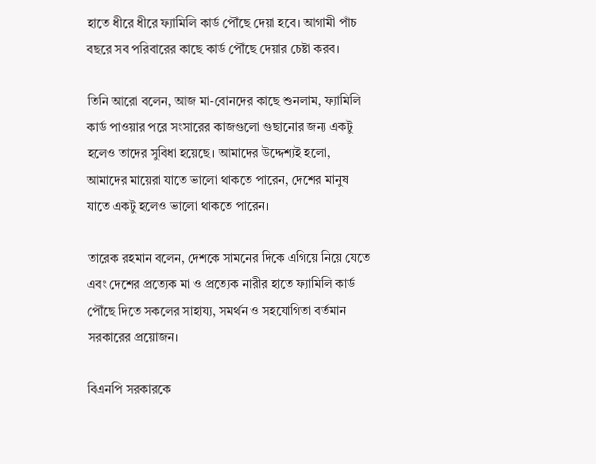হাতে ধীরে ধীরে ফ্যামিলি কার্ড পৌঁছে দেয়া হবে। আগামী পাঁচ বছরে সব পরিবারের কাছে কার্ড পৌঁছে দেয়ার চেষ্টা করব।

তিনি আরো বলেন, আজ মা-বোনদের কাছে শুনলাম, ফ্যামিলি কার্ড পাওয়ার পরে সংসারের কাজগুলো গুছানোর জন্য একটু হলেও তাদের সুবিধা হয়েছে। আমাদের উদ্দেশ্যই হলো, আমাদের মায়েরা যাতে ভালো থাকতে পারেন, দেশের মানুষ যাতে একটু হলেও ভালো থাকতে পারেন।

তারেক রহমান বলেন, দেশকে সামনের দিকে এগিয়ে নিয়ে যেতে এবং দেশের প্রত্যেক মা ও প্রত্যেক নারীর হাতে ফ্যামিলি কার্ড পৌঁছে দিতে সকলের সাহায্য, সমর্থন ও সহযোগিতা বর্তমান সরকারের প্রয়োজন।

বিএনপি সরকারকে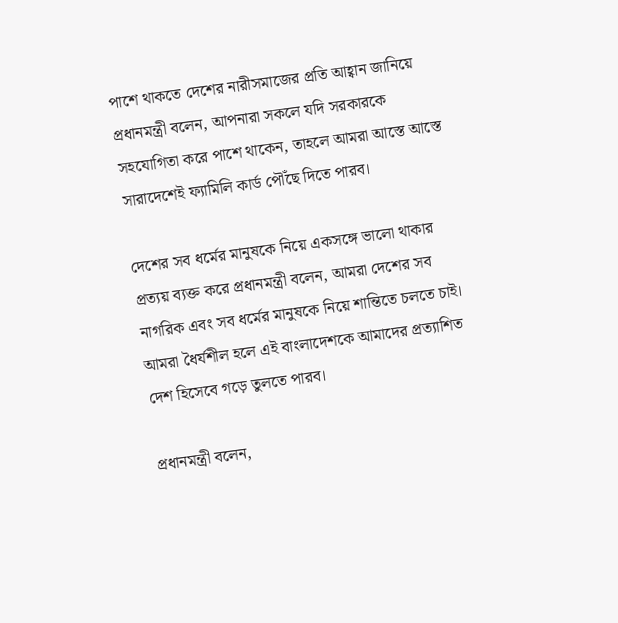পাশে থাকতে দেশের নারীসমাজের প্রতি আহ্বান জানিয়ে প্রধানমন্ত্রী বলেন, আপনারা সকলে যদি সরকারকে সহযোগিতা করে পাশে থাকেন, তাহলে আমরা আস্তে আস্তে সারাদেশেই ফ্যামিলি কার্ড পৌঁছে দিতে পারব।

দেশের সব ধর্মের মানুষকে নিয়ে একসঙ্গে ভালো থাকার প্রত্যয় ব্যক্ত করে প্রধানমন্ত্রী বলেন, আমরা দেশের সব নাগরিক এবং সব ধর্মের মানুষকে নিয়ে শান্তিতে চলতে চাই। আমরা ধৈর্যশীল হলে এই বাংলাদেশকে আমাদের প্রত্যাশিত দেশ হিসেবে গড়ে তুলতে পারব।

প্রধানমন্ত্রী বলেন,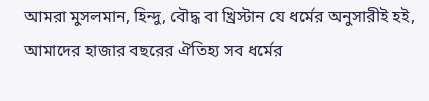আমরা মুসলমান, হিন্দু, বৌদ্ধ বা খ্রিস্টান যে ধর্মের অনুসারীই হই, আমাদের হাজার বছরের ঐতিহ্য সব ধর্মের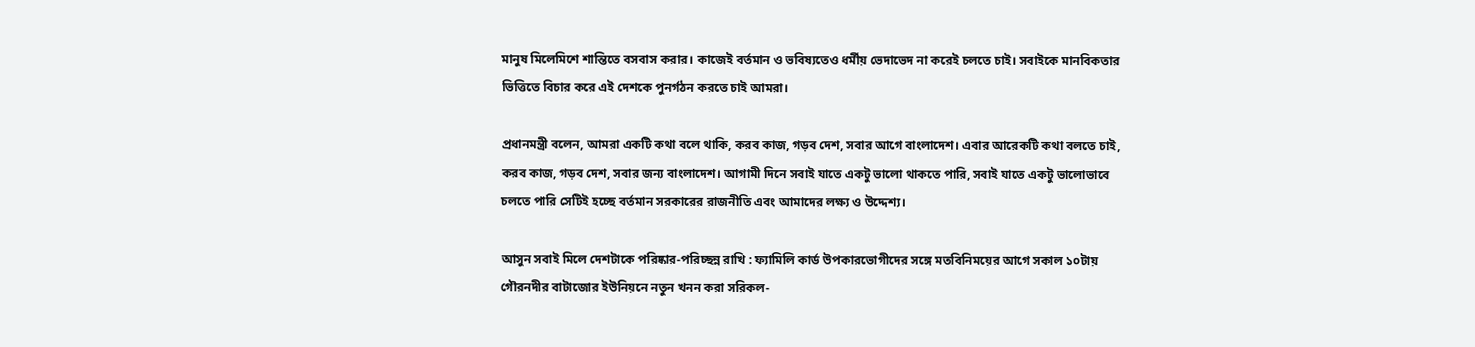মানুষ মিলেমিশে শান্তিতে বসবাস করার। কাজেই বর্তমান ও ভবিষ্যতেও ধর্মীয় ভেদাভেদ না করেই চলতে চাই। সবাইকে মানবিকতার ভিত্তিতে বিচার করে এই দেশকে পুনর্গঠন করতে চাই আমরা।

প্রধানমন্ত্রী বলেন, আমরা একটি কথা বলে থাকি, করব কাজ, গড়ব দেশ, সবার আগে বাংলাদেশ। এবার আরেকটি কথা বলতে চাই, করব কাজ, গড়ব দেশ, সবার জন্য বাংলাদেশ। আগামী দিনে সবাই যাতে একটু ভালো থাকতে পারি, সবাই যাতে একটু ভালোভাবে চলতে পারি সেটিই হচ্ছে বর্তমান সরকারের রাজনীতি এবং আমাদের লক্ষ্য ও উদ্দেশ্য।

আসুন সবাই মিলে দেশটাকে পরিষ্কার-পরিচ্ছন্ন রাখি : ফ্যামিলি কার্ড উপকারভোগীদের সঙ্গে মতবিনিময়ের আগে সকাল ১০টায় গৌরনদীর বাটাজোর ইউনিয়নে নতুন খনন করা সরিকল-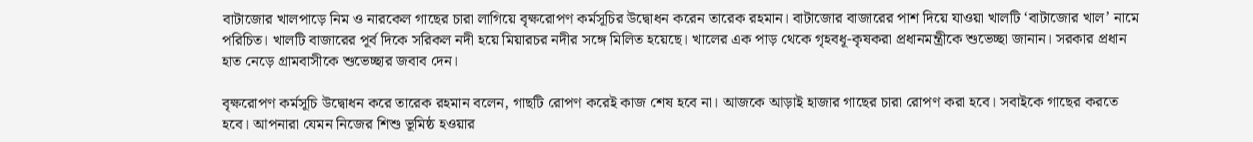বাটাজোর খালপাড়ে নিম ও নারকেল গাছের চারা লাগিয়ে বৃক্ষরোপণ কর্মসূচির উদ্বোধন করেন তারেক রহমান। বাটাজোর বাজারের পাশ দিয়ে যাওয়া খালটি ‘বাটাজোর খাল’ নামে পরিচিত। খালটি বাজারের পূর্ব দিকে সরিকল নদী হয়ে মিয়ারচর নদীর সঙ্গে মিলিত হয়েছে। খালের এক পাড় থেকে গৃহবধূ-কৃষকরা প্রধানমন্ত্রীকে শুভেচ্ছা জানান। সরকার প্রধান হাত নেড়ে গ্রামবাসীকে শুভেচ্ছার জবাব দেন।

বৃক্ষরোপণ কর্মসূচি উদ্বোধন করে তারেক রহমান বলেন, গাছটি রোপণ করেই কাজ শেষ হবে না। আজকে আড়াই হাজার গাছের চারা রোপণ করা হবে। সবাইকে গাছের করতে হবে। আপনারা যেমন নিজের শিশু ভূমিষ্ঠ হওয়ার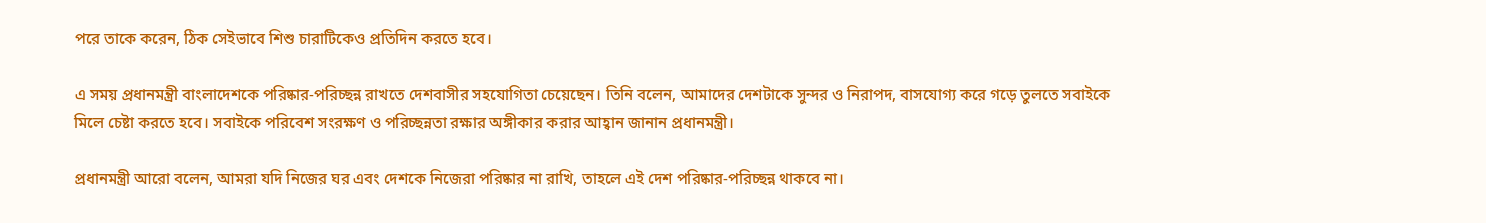পরে তাকে করেন, ঠিক সেইভাবে শিশু চারাটিকেও প্রতিদিন করতে হবে।

এ সময় প্রধানমন্ত্রী বাংলাদেশকে পরিষ্কার-পরিচ্ছন্ন রাখতে দেশবাসীর সহযোগিতা চেয়েছেন। তিনি বলেন, আমাদের দেশটাকে সুন্দর ও নিরাপদ, বাসযোগ্য করে গড়ে তুলতে সবাইকে মিলে চেষ্টা করতে হবে। সবাইকে পরিবেশ সংরক্ষণ ও পরিচ্ছন্নতা রক্ষার অঙ্গীকার করার আহ্বান জানান প্রধানমন্ত্রী।

প্রধানমন্ত্রী আরো বলেন, আমরা যদি নিজের ঘর এবং দেশকে নিজেরা পরিষ্কার না রাখি, তাহলে এই দেশ পরিষ্কার-পরিচ্ছন্ন থাকবে না।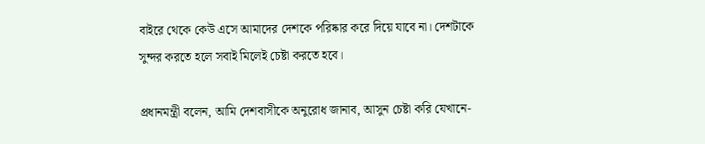বাইরে থেকে কেউ এসে আমাদের দেশকে পরিষ্কার করে দিয়ে যাবে না। দেশটাকে সুন্দর করতে হলে সবাই মিলেই চেষ্টা করতে হবে।

প্রধানমন্ত্রী বলেন, আমি দেশবাসীকে অনুরোধ জানাব, আসুন চেষ্টা করি যেখানে-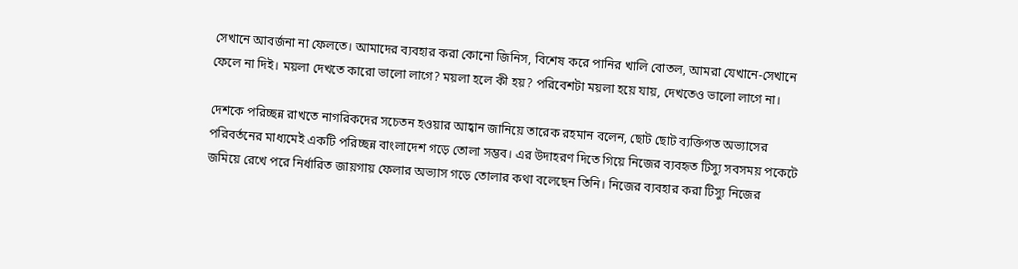সেখানে আবর্জনা না ফেলতে। আমাদের ব্যবহার করা কোনো জিনিস, বিশেষ করে পানির খালি বোতল, আমরা যেখানে-সেখানে ফেলে না দিই। ময়লা দেখতে কারো ভালো লাগে? ময়লা হলে কী হয়? পরিবেশটা ময়লা হয়ে যায়, দেখতেও ভালো লাগে না।

দেশকে পরিচ্ছন্ন রাখতে নাগরিকদের সচেতন হওয়ার আহ্বান জানিয়ে তারেক রহমান বলেন, ছোট ছোট ব্যক্তিগত অভ্যাসের পরিবর্তনের মাধ্যমেই একটি পরিচ্ছন্ন বাংলাদেশ গড়ে তোলা সম্ভব। এর উদাহরণ দিতে গিয়ে নিজের ব্যবহৃত টিস্যু সবসময় পকেটে জমিয়ে রেখে পরে নির্ধারিত জায়গায় ফেলার অভ্যাস গড়ে তোলার কথা বলেছেন তিনি। নিজের ব্যবহার করা টিস্যু নিজের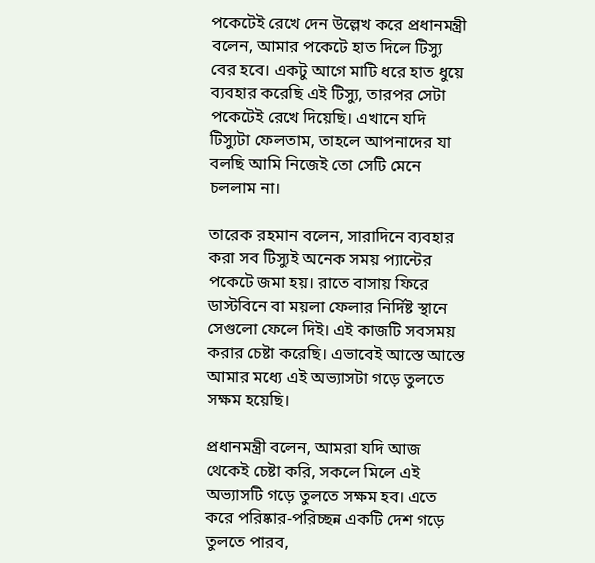পকেটেই রেখে দেন উল্লেখ করে প্রধানমন্ত্রী বলেন, আমার পকেটে হাত দিলে টিস্যু বের হবে। একটু আগে মাটি ধরে হাত ধুয়ে ব্যবহার করেছি এই টিস্যু, তারপর সেটা পকেটেই রেখে দিয়েছি। এখানে যদি টিস্যুটা ফেলতাম, তাহলে আপনাদের যা বলছি আমি নিজেই তো সেটি মেনে চললাম না।

তারেক রহমান বলেন, সারাদিনে ব্যবহার করা সব টিস্যুই অনেক সময় প্যান্টের পকেটে জমা হয়। রাতে বাসায় ফিরে ডাস্টবিনে বা ময়লা ফেলার নির্দিষ্ট স্থানে সেগুলো ফেলে দিই। এই কাজটি সবসময় করার চেষ্টা করেছি। এভাবেই আস্তে আস্তে আমার মধ্যে এই অভ্যাসটা গড়ে তুলতে সক্ষম হয়েছি।

প্রধানমন্ত্রী বলেন, আমরা যদি আজ থেকেই চেষ্টা করি, সকলে মিলে এই অভ্যাসটি গড়ে তুলতে সক্ষম হব। এতে করে পরিষ্কার-পরিচ্ছন্ন একটি দেশ গড়ে তুলতে পারব,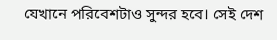যেখানে পরিবেশটাও সুন্দর হবে। সেই দেশ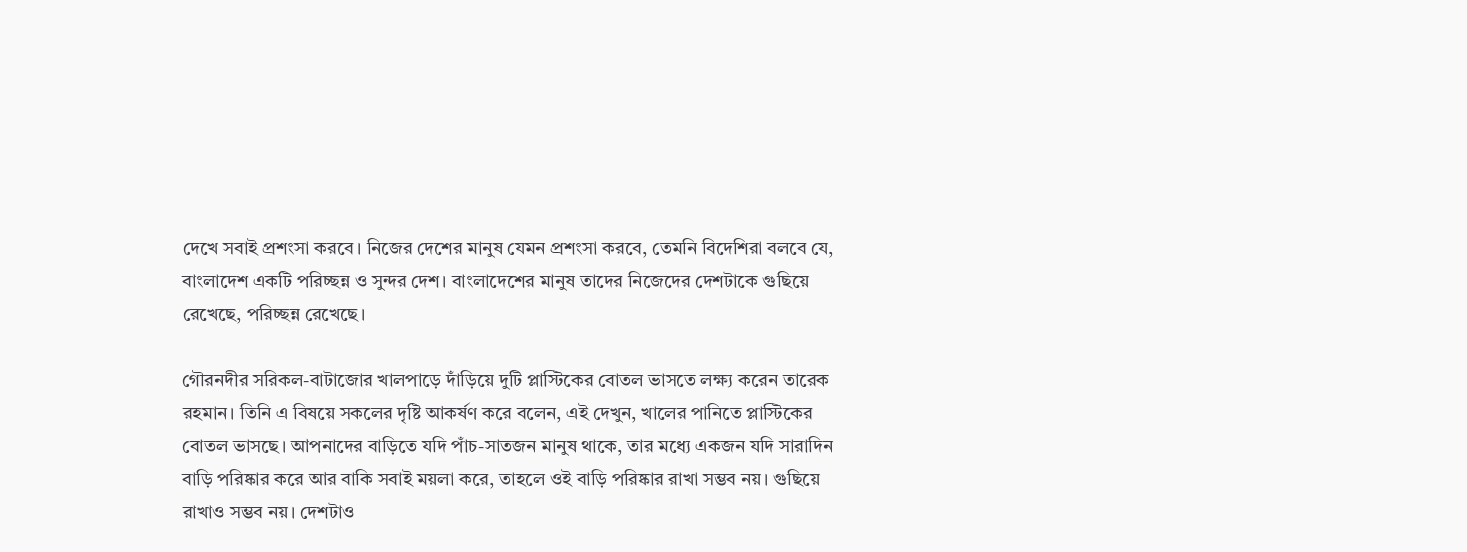দেখে সবাই প্রশংসা করবে। নিজের দেশের মানুষ যেমন প্রশংসা করবে, তেমনি বিদেশিরা বলবে যে, বাংলাদেশ একটি পরিচ্ছন্ন ও সুন্দর দেশ। বাংলাদেশের মানুষ তাদের নিজেদের দেশটাকে গুছিয়ে রেখেছে, পরিচ্ছন্ন রেখেছে।

গৌরনদীর সরিকল-বাটাজোর খালপাড়ে দাঁড়িয়ে দুটি প্লাস্টিকের বোতল ভাসতে লক্ষ্য করেন তারেক রহমান। তিনি এ বিষয়ে সকলের দৃষ্টি আকর্ষণ করে বলেন, এই দেখুন, খালের পানিতে প্লাস্টিকের বোতল ভাসছে। আপনাদের বাড়িতে যদি পাঁচ-সাতজন মানুষ থাকে, তার মধ্যে একজন যদি সারাদিন বাড়ি পরিষ্কার করে আর বাকি সবাই ময়লা করে, তাহলে ওই বাড়ি পরিষ্কার রাখা সম্ভব নয়। গুছিয়ে রাখাও সম্ভব নয়। দেশটাও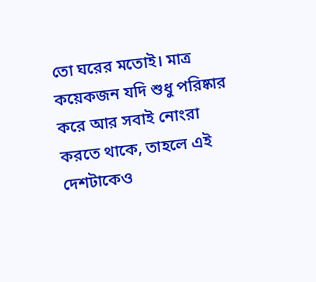তো ঘরের মতোই। মাত্র কয়েকজন যদি শুধু পরিষ্কার করে আর সবাই নোংরা করতে থাকে, তাহলে এই দেশটাকেও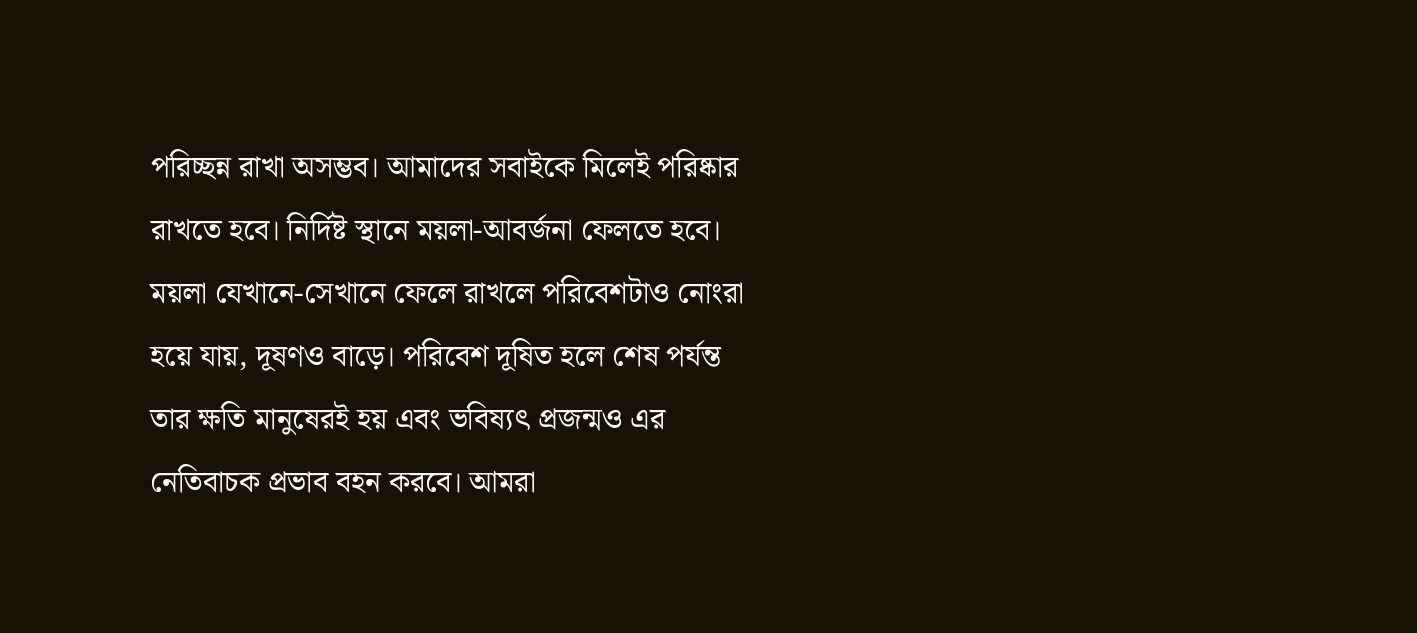পরিচ্ছন্ন রাখা অসম্ভব। আমাদের সবাইকে মিলেই পরিষ্কার রাখতে হবে। নির্দিষ্ট স্থানে ময়লা-আবর্জনা ফেলতে হবে। ময়লা যেখানে-সেখানে ফেলে রাখলে পরিবেশটাও নোংরা হয়ে যায়, দূষণও বাড়ে। পরিবেশ দূষিত হলে শেষ পর্যন্ত তার ক্ষতি মানুষেরই হয় এবং ভবিষ্যৎ প্রজন্মও এর নেতিবাচক প্রভাব বহন করবে। আমরা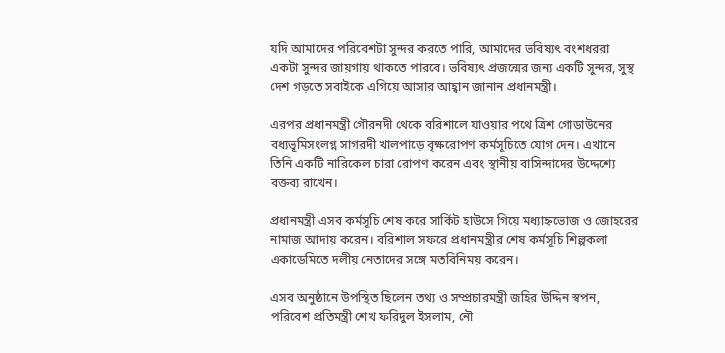যদি আমাদের পরিবেশটা সুন্দর করতে পারি, আমাদের ভবিষ্যৎ বংশধররা একটা সুন্দর জায়গায় থাকতে পারবে। ভবিষ্যৎ প্রজন্মের জন্য একটি সুন্দর, সুস্থ দেশ গড়তে সবাইকে এগিয়ে আসার আহ্বান জানান প্রধানমন্ত্রী।

এরপর প্রধানমন্ত্রী গৌরনদী থেকে বরিশালে যাওয়ার পথে ত্রিশ গোডাউনের বধ্যভূমিসংলগ্ন সাগরদী খালপাড়ে বৃক্ষরোপণ কর্মসূচিতে যোগ দেন। এখানে তিনি একটি নারিকেল চারা রোপণ করেন এবং স্থানীয় বাসিন্দাদের উদ্দেশ্যে বক্তব্য রাখেন।

প্রধানমন্ত্রী এসব কর্মসূচি শেষ করে সার্কিট হাউসে গিয়ে মধ্যাহ্নভোজ ও জোহরের নামাজ আদায় করেন। বরিশাল সফরে প্রধানমন্ত্রীর শেষ কর্মসূচি শিল্পকলা একাডেমিতে দলীয় নেতাদের সঙ্গে মতবিনিময় করেন।

এসব অনুষ্ঠানে উপস্থিত ছিলেন তথ্য ও সম্প্রচারমন্ত্রী জহির উদ্দিন স্বপন, পরিবেশ প্রতিমন্ত্রী শেখ ফরিদুল ইসলাম, নৌ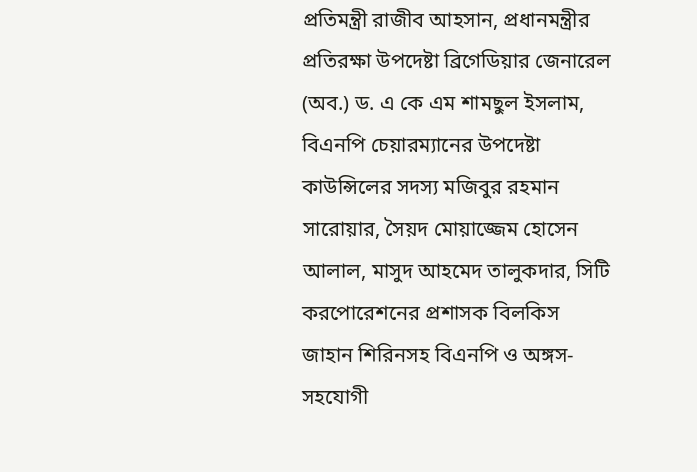প্রতিমন্ত্রী রাজীব আহসান, প্রধানমন্ত্রীর প্রতিরক্ষা উপদেষ্টা ব্রিগেডিয়ার জেনারেল (অব.) ড. এ কে এম শামছুল ইসলাম, বিএনপি চেয়ারম্যানের উপদেষ্টা কাউন্সিলের সদস্য মজিবুর রহমান সারোয়ার, সৈয়দ মোয়াজ্জেম হোসেন আলাল, মাসুদ আহমেদ তালুকদার, সিটি করপোরেশনের প্রশাসক বিলকিস জাহান শিরিনসহ বিএনপি ও অঙ্গস-সহযোগী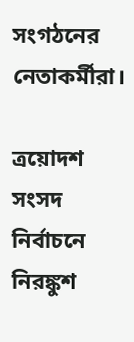সংগঠনের নেতাকর্মীরা।

ত্রয়োদশ সংসদ নির্বাচনে নিরঙ্কুশ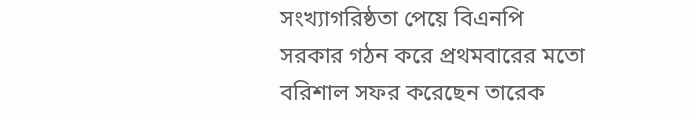সংখ্যাগরিষ্ঠতা পেয়ে বিএনপি সরকার গঠন করে প্রথমবারের মতো বরিশাল সফর করেছেন তারেক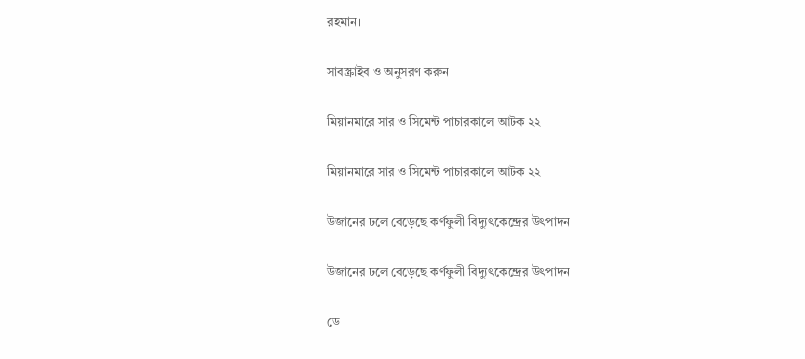রহমান।

সাবস্ক্রাইব ও অনুসরণ করুন

মিয়ানমারে সার ও সিমেন্ট পাচারকালে আটক ২২

মিয়ানমারে সার ও সিমেন্ট পাচারকালে আটক ২২

উজানের ঢলে বেড়েছে কর্ণফুলী বিদ্যুৎকেন্দ্রের উৎপাদন

উজানের ঢলে বেড়েছে কর্ণফুলী বিদ্যুৎকেন্দ্রের উৎপাদন

ডে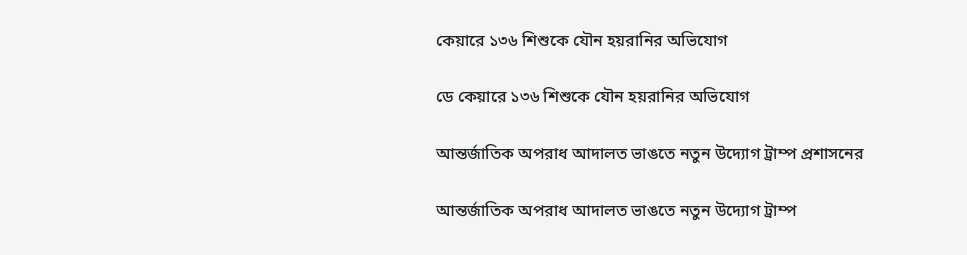কেয়ারে ১৩৬ শিশুকে যৌন হয়রানির অভিযোগ

ডে কেয়ারে ১৩৬ শিশুকে যৌন হয়রানির অভিযোগ

আন্তর্জাতিক অপরাধ আদালত ভাঙতে নতুন উদ্যোগ ট্রাম্প প্রশাসনের

আন্তর্জাতিক অপরাধ আদালত ভাঙতে নতুন উদ্যোগ ট্রাম্প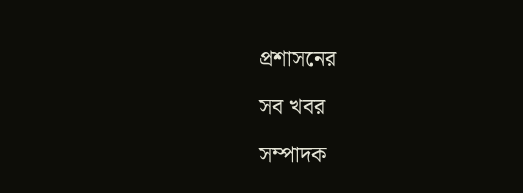প্রশাসনের

সব খবর

সম্পাদক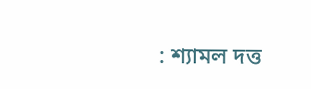: শ্যামল দত্ত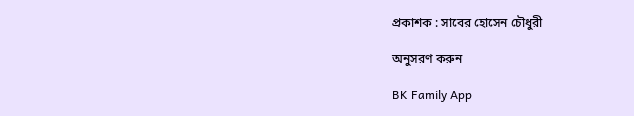প্রকাশক : সাবের হোসেন চৌধুরী

অনুসরণ করুন

BK Family App